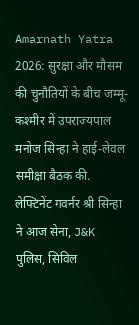Amarnath Yatra 2026: सुरक्षा और मौसम की चुनौतियों के बीच जम्मू-कश्मीर में उपराज्यपाल मनोज सिन्हा ने हाई-लेवल समीक्षा बैठक की. लेफ्टिनेंट गवर्नर श्री सिन्हा ने आज सेना, J&K पुलिस, सिविल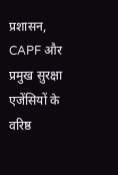प्रशासन, CAPF और प्रमुख सुरक्षा एजेंसियों के वरिष्ठ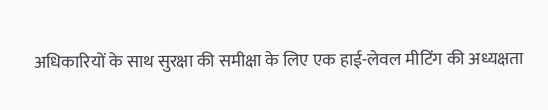अधिकारियों के साथ सुरक्षा की समीक्षा के लिए एक हाई-लेवल मीटिंग की अध्यक्षता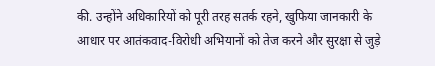की. उन्होंने अधिकारियों को पूरी तरह सतर्क रहने, खुफिया जानकारी के आधार पर आतंकवाद-विरोधी अभियानों को तेज करने और सुरक्षा से जुड़े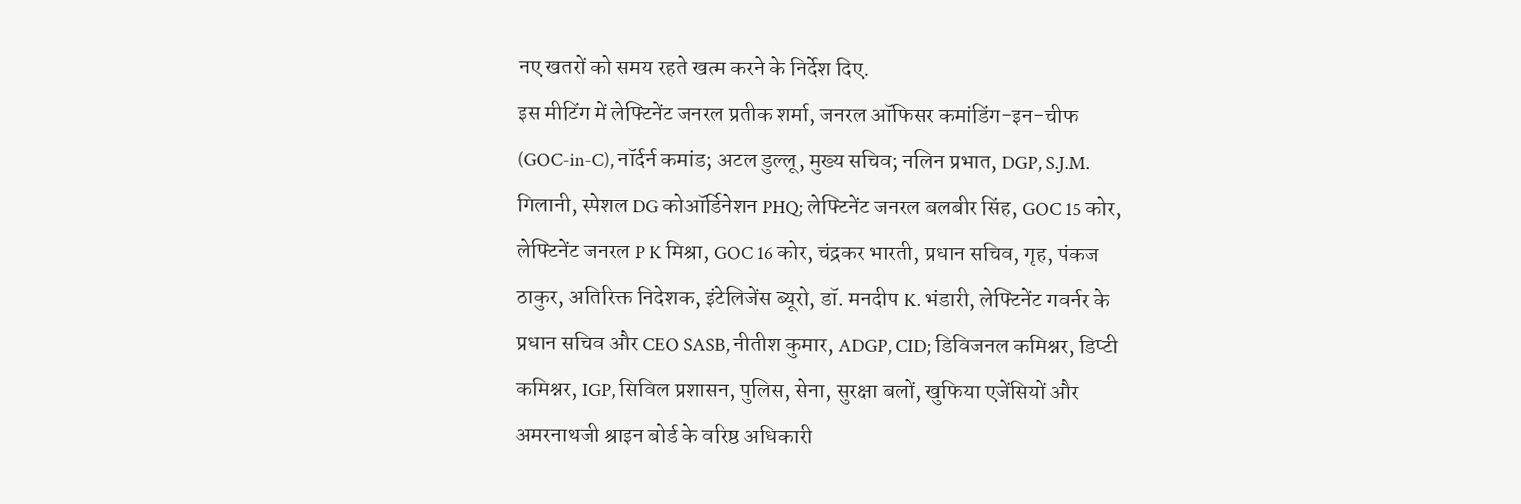नए खतरों को समय रहते खत्म करने के निर्देश दिए.
इस मीटिंग में लेफ्टिनेंट जनरल प्रतीक शर्मा, जनरल ऑफिसर कमांडिंग-इन-चीफ (GOC-in-C), नॉर्दर्न कमांड; अटल डुल्लू, मुख्य सचिव; नलिन प्रभात, DGP, S.J.M. गिलानी, स्पेशल DG कोऑर्डिनेशन PHQ; लेफ्टिनेंट जनरल बलबीर सिंह, GOC 15 कोर, लेफ्टिनेंट जनरल P K मिश्रा, GOC 16 कोर, चंद्रकर भारती, प्रधान सचिव, गृह, पंकज ठाकुर, अतिरिक्त निदेशक, इंटेलिजेंस ब्यूरो, डॉ. मनदीप K. भंडारी, लेफ्टिनेंट गवर्नर के प्रधान सचिव और CEO SASB, नीतीश कुमार, ADGP, CID; डिविजनल कमिश्नर, डिप्टी कमिश्नर, IGP, सिविल प्रशासन, पुलिस, सेना, सुरक्षा बलों, खुफिया एजेंसियों और अमरनाथजी श्राइन बोर्ड के वरिष्ठ अधिकारी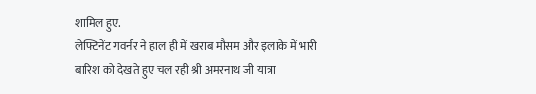शामिल हुए.
लेफ्टिनेंट गवर्नर ने हाल ही में खराब मौसम और इलाके में भारी बारिश को देखते हुए चल रही श्री अमरनाथ जी यात्रा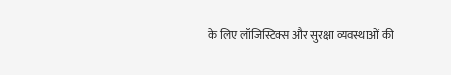के लिए लॉजिस्टिक्स और सुरक्षा व्यवस्थाओं की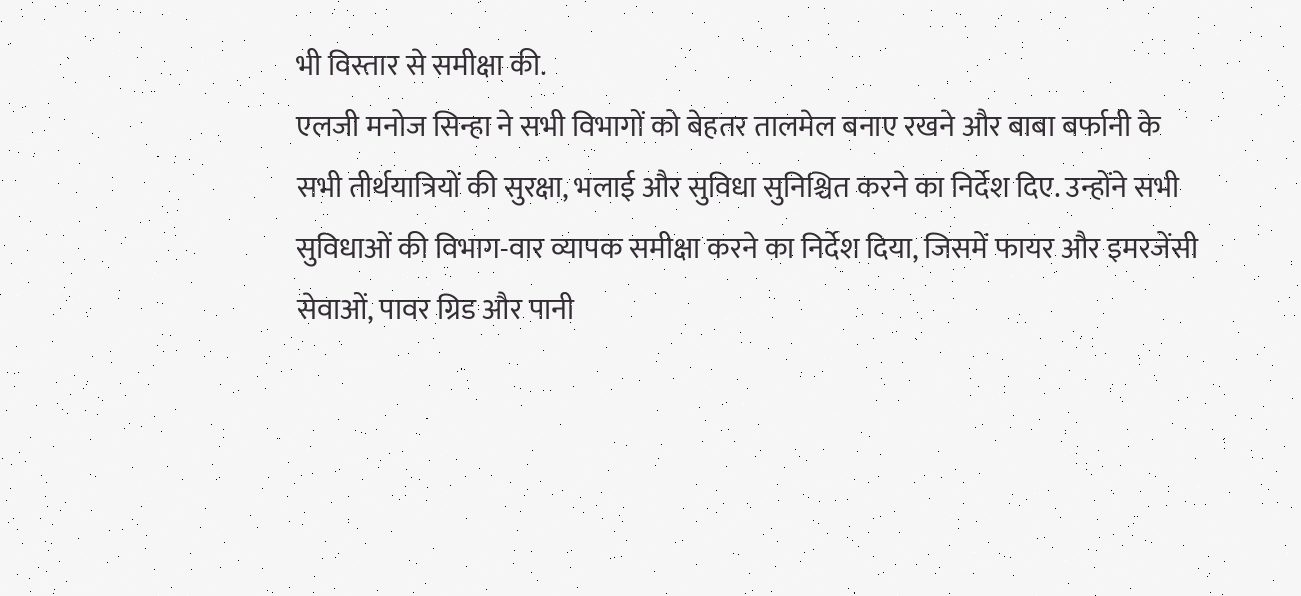भी विस्तार से समीक्षा की.
एलजी मनोज सिन्हा ने सभी विभागों को बेहतर तालमेल बनाए रखने और बाबा बर्फानी के सभी तीर्थयात्रियों की सुरक्षा, भलाई और सुविधा सुनिश्चित करने का निर्देश दिए. उन्होंने सभी सुविधाओं की विभाग-वार व्यापक समीक्षा करने का निर्देश दिया, जिसमें फायर और इमरजेंसी सेवाओं, पावर ग्रिड और पानी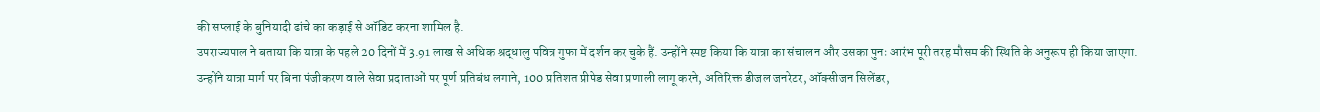की सप्लाई के बुनियादी ढांचे का कड़ाई से ऑडिट करना शामिल है.
उपराज्यपाल ने बताया कि यात्रा के पहले 20 दिनों में 3.91 लाख से अधिक श्रद्धालु पवित्र गुफा में दर्शन कर चुके हैं. उन्होंने स्पष्ट किया कि यात्रा का संचालन और उसका पुनः आरंभ पूरी तरह मौसम की स्थिति के अनुरूप ही किया जाएगा.
उन्होंने यात्रा मार्ग पर बिना पंजीकरण वाले सेवा प्रदाताओं पर पूर्ण प्रतिबंध लगाने, 100 प्रतिशत प्रीपेड सेवा प्रणाली लागू करने, अतिरिक्त डीजल जनरेटर, ऑक्सीजन सिलेंडर,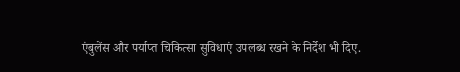एंबुलेंस और पर्याप्त चिकित्सा सुविधाएं उपलब्ध रखने के निर्देश भी दिए.